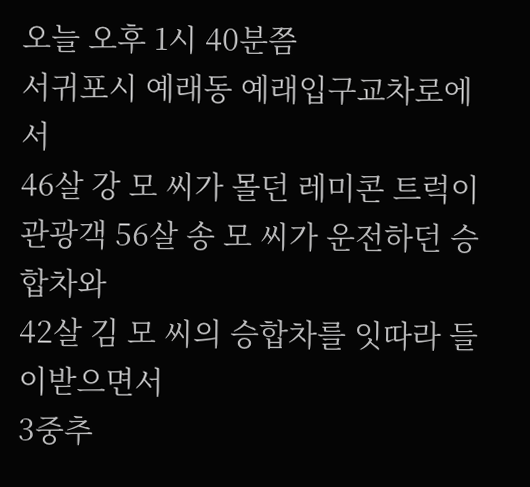오늘 오후 1시 40분쯤
서귀포시 예래동 예래입구교차로에서
46살 강 모 씨가 몰던 레미콘 트럭이
관광객 56살 송 모 씨가 운전하던 승합차와
42살 김 모 씨의 승합차를 잇따라 들이받으면서
3중추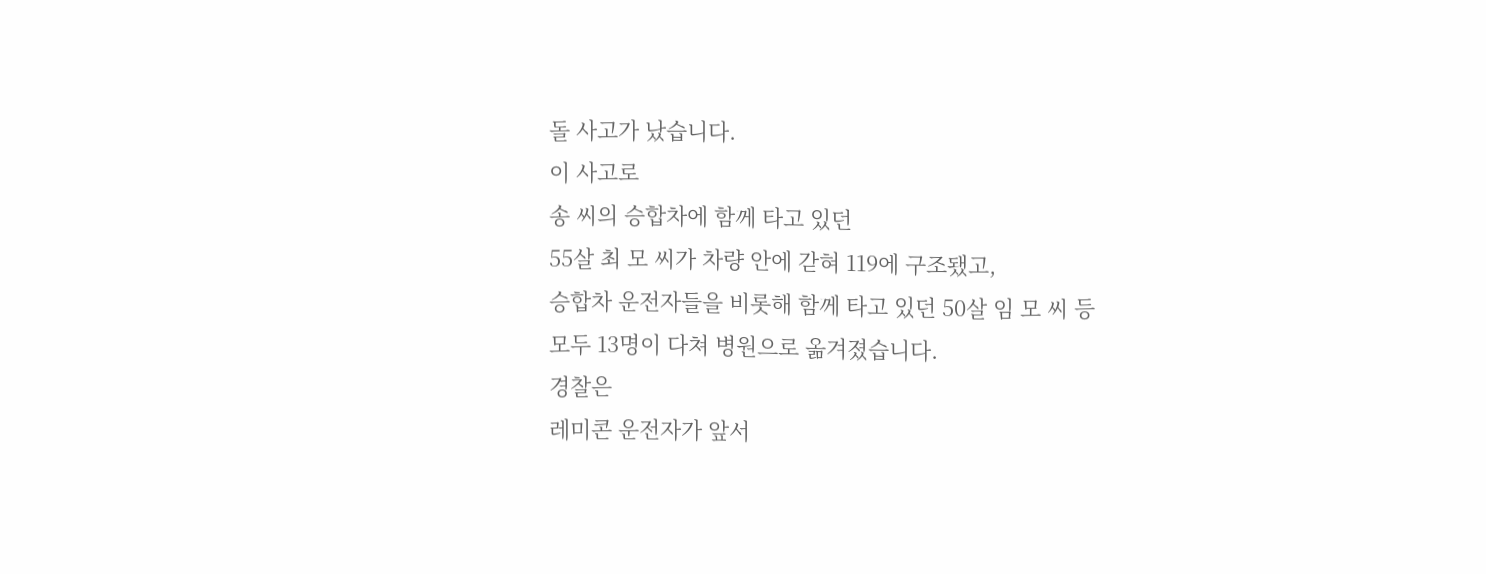돌 사고가 났습니다.
이 사고로
송 씨의 승합차에 함께 타고 있던
55살 최 모 씨가 차량 안에 갇혀 119에 구조됐고,
승합차 운전자들을 비롯해 함께 타고 있던 50살 임 모 씨 등
모두 13명이 다쳐 병원으로 옮겨졌습니다.
경찰은
레미콘 운전자가 앞서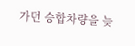가던 승합차량을 늦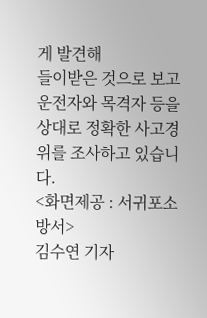게 발견해
들이받은 것으로 보고
운전자와 목격자 등을 상대로 정확한 사고경위를 조사하고 있습니다.
<화면제공 : 서귀포소방서>
김수연 기자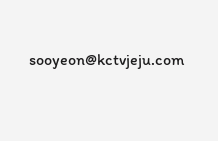sooyeon@kctvjeju.com